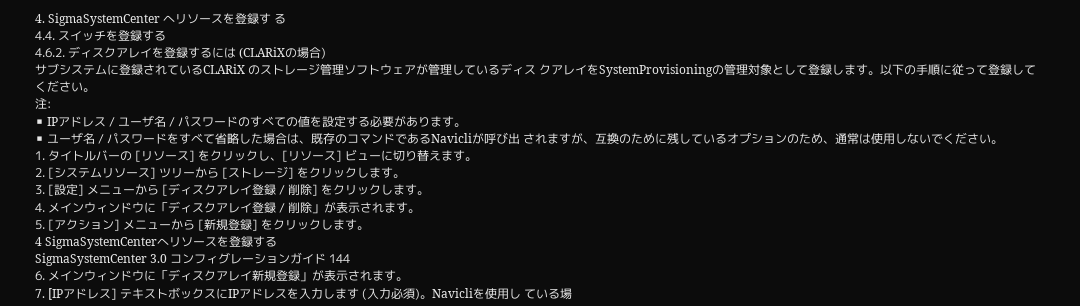4. SigmaSystemCenter へリソースを登録す る
4.4. スイッチを登録する
4.6.2. ディスクアレイを登録するには (CLARiXの場合)
サブシステムに登録されているCLARiX のストレージ管理ソフトウェアが管理しているディス クアレイをSystemProvisioningの管理対象として登録します。以下の手順に従って登録して ください。
注:
▪ IPアドレス / ユーザ名 / パスワードのすべての値を設定する必要があります。
▪ ユーザ名 / パスワードをすべて省略した場合は、既存のコマンドであるNavicliが呼び出 されますが、互換のために残しているオプションのため、通常は使用しないでください。
1. タイトルバーの [リソース] をクリックし、[リソース] ビューに切り替えます。
2. [システムリソース] ツリーから [ストレージ] をクリックします。
3. [設定] メニューから [ディスクアレイ登録 / 削除] をクリックします。
4. メインウィンドウに「ディスクアレイ登録 / 削除」が表示されます。
5. [アクション] メニューから [新規登録] をクリックします。
4 SigmaSystemCenterへリソースを登録する
SigmaSystemCenter 3.0 コンフィグレーションガイド 144
6. メインウィンドウに「ディスクアレイ新規登録」が表示されます。
7. [IPアドレス] テキストボックスにIPアドレスを入力します (入力必須)。Navicliを使用し ている場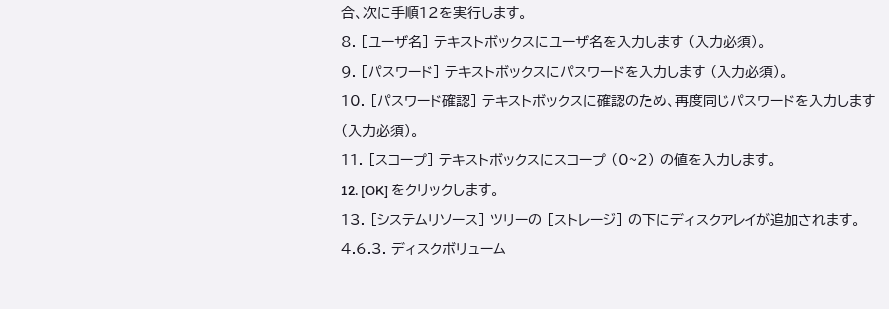合、次に手順12を実行します。
8. [ユーザ名] テキストボックスにユーザ名を入力します (入力必須)。
9. [パスワード] テキストボックスにパスワードを入力します (入力必須)。
10. [パスワード確認] テキストボックスに確認のため、再度同じパスワードを入力します
(入力必須)。
11. [スコープ] テキストボックスにスコープ (0~2) の値を入力します。
12. [OK] をクリックします。
13. [システムリソース] ツリーの [ストレージ] の下にディスクアレイが追加されます。
4.6.3. ディスクボリューム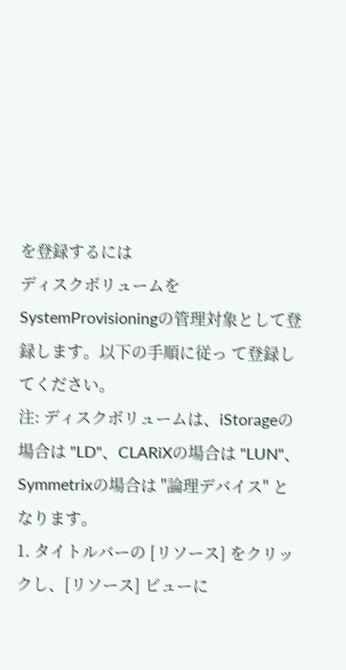を登録するには
ディスクボリュームをSystemProvisioningの管理対象として登録します。以下の手順に従っ て登録してください。
注: ディスクボリュームは、iStorageの場合は "LD"、CLARiXの場合は "LUN"、 Symmetrixの場合は "論理デバイス" となります。
1. タイトルバーの [リソース] をクリックし、[リソース] ビューに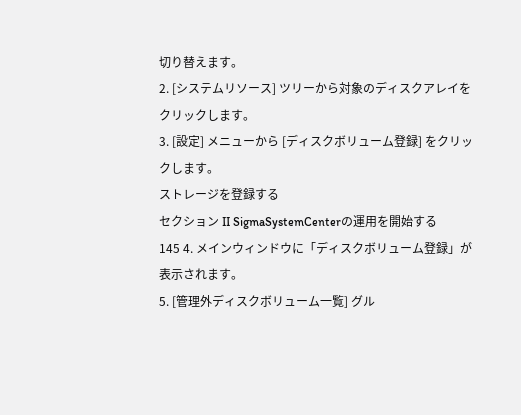切り替えます。
2. [システムリソース] ツリーから対象のディスクアレイをクリックします。
3. [設定] メニューから [ディスクボリューム登録] をクリックします。
ストレージを登録する
セクション II SigmaSystemCenterの運用を開始する
145 4. メインウィンドウに「ディスクボリューム登録」が表示されます。
5. [管理外ディスクボリューム一覧] グル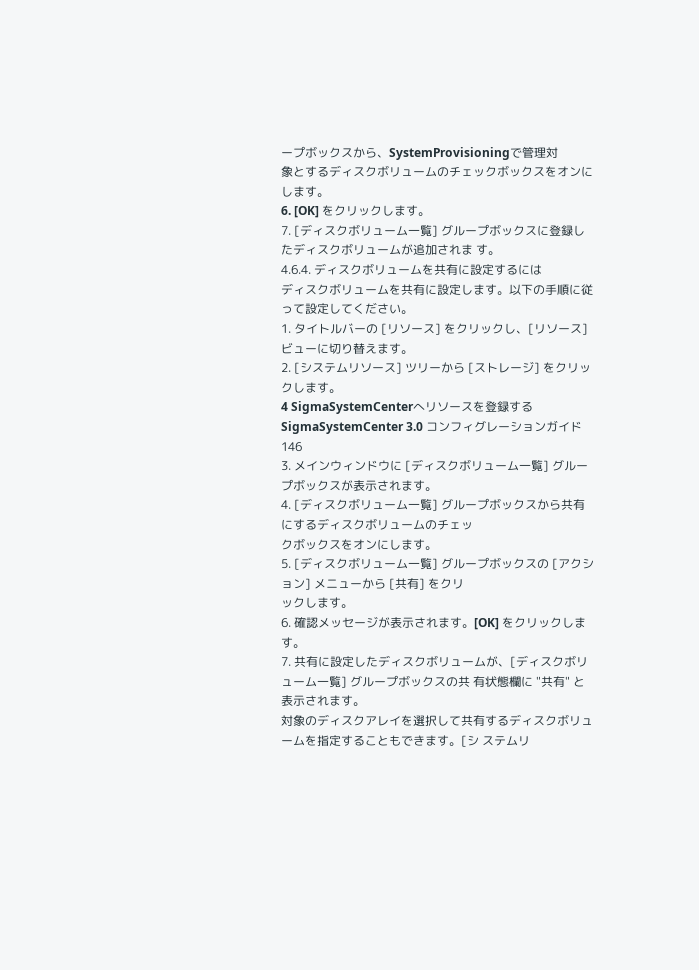ープボックスから、SystemProvisioningで管理対
象とするディスクボリュームのチェックボックスをオンにします。
6. [OK] をクリックします。
7. [ディスクボリューム一覧] グループボックスに登録したディスクボリュームが追加されま す。
4.6.4. ディスクボリュームを共有に設定するには
ディスクボリュームを共有に設定します。以下の手順に従って設定してください。
1. タイトルバーの [リソース] をクリックし、[リソース] ビューに切り替えます。
2. [システムリソース] ツリーから [ストレージ] をクリックします。
4 SigmaSystemCenterへリソースを登録する
SigmaSystemCenter 3.0 コンフィグレーションガイド 146
3. メインウィンドウに [ディスクボリューム一覧] グループボックスが表示されます。
4. [ディスクボリューム一覧] グループボックスから共有にするディスクボリュームのチェッ
クボックスをオンにします。
5. [ディスクボリューム一覧] グループボックスの [アクション] メニューから [共有] をクリ
ックします。
6. 確認メッセージが表示されます。[OK] をクリックします。
7. 共有に設定したディスクボリュームが、[ディスクボリューム一覧] グループボックスの共 有状態欄に "共有" と表示されます。
対象のディスクアレイを選択して共有するディスクボリュームを指定することもできます。[シ ステムリ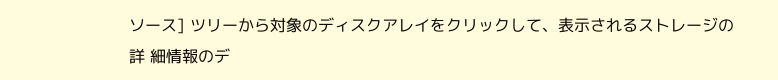ソース] ツリーから対象のディスクアレイをクリックして、表示されるストレージの詳 細情報のデ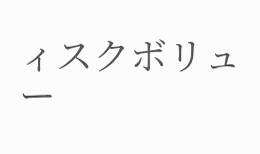ィスクボリュー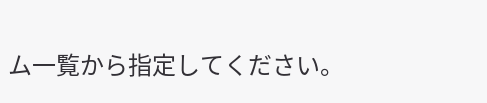ム一覧から指定してください。